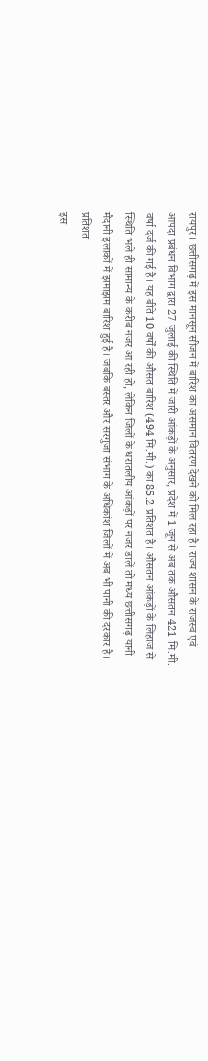रायपुर। छत्तीसगढ़ में इस मानसून सीजन में बारिश का असमान वितरण देखने को मिल रहा है। राज्य शासन के राजस्व एवं आपदा प्रबंधन विभाग द्वारा 27 जुलाई की स्थिति में जारी आंकड़ों के अनुसार, प्रदेश में 1 जून से अब तक औसतन 421 मि.मी. वर्षा दर्ज की गई है। यह बीते 10 वर्षों की औसत बारिश (494 मि.मी.) का 85.2 प्रतिशत है। औसतन आंकड़ों के लिहाज से स्थिति भले ही सामान्य के करीब नजर आ रही हो, लेकिन जिलों के धरातलीय आंकड़ों पर नजर डालें तो मध्य छत्तीसगढ़ यानी मैदानी इलाकों में झमाझम बारिश हुई है। जबकि बस्तर और सरगुजा संभाग के अधिकांश जिलों में अब भी पानी की दरकार है। प्रतिशत
इस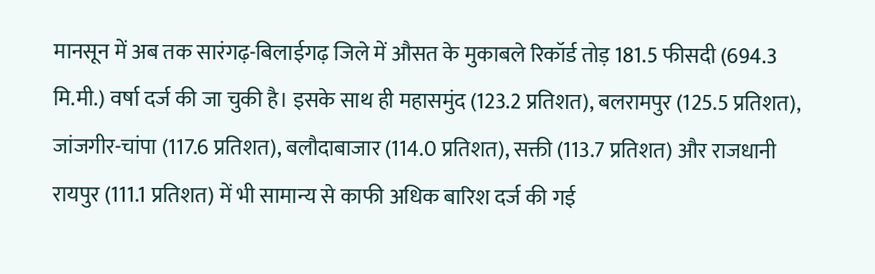मानसून में अब तक सारंगढ़-बिलाईगढ़ जिले में औसत के मुकाबले रिकॉर्ड तोड़ 181.5 फीसदी (694.3 मि.मी.) वर्षा दर्ज की जा चुकी है। इसके साथ ही महासमुंद (123.2 प्रतिशत), बलरामपुर (125.5 प्रतिशत), जांजगीर-चांपा (117.6 प्रतिशत), बलौदाबाजार (114.0 प्रतिशत), सक्ती (113.7 प्रतिशत) और राजधानी रायपुर (111.1 प्रतिशत) में भी सामान्य से काफी अधिक बारिश दर्ज की गई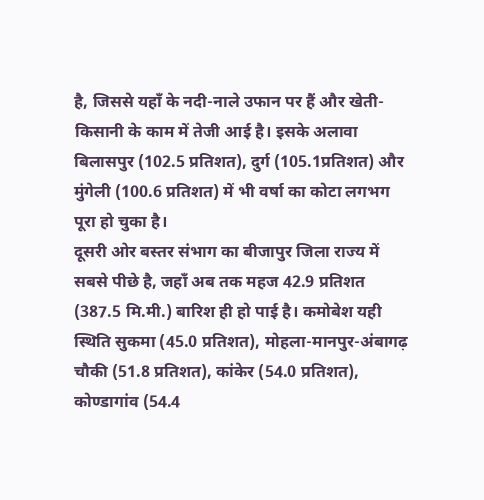है, जिससे यहाँ के नदी-नाले उफान पर हैं और खेती-किसानी के काम में तेजी आई है। इसके अलावा बिलासपुर (102.5 प्रतिशत), दुर्ग (105.1प्रतिशत) और मुंगेली (100.6 प्रतिशत) में भी वर्षा का कोटा लगभग पूरा हो चुका है।
दूसरी ओर बस्तर संभाग का बीजापुर जिला राज्य में सबसे पीछे है, जहाँ अब तक महज 42.9 प्रतिशत (387.5 मि.मी.) बारिश ही हो पाई है। कमोबेश यही स्थिति सुकमा (45.0 प्रतिशत), मोहला-मानपुर-अंबागढ़ चौकी (51.8 प्रतिशत), कांकेर (54.0 प्रतिशत), कोण्डागांव (54.4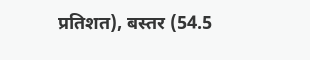प्रतिशत), बस्तर (54.5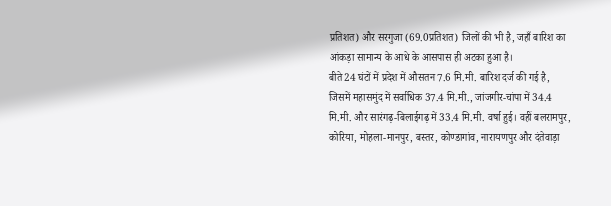प्रतिशत) और सरगुजा (69.0प्रतिशत) जिलों की भी है, जहाँ बारिश का आंकड़ा सामान्य के आधे के आसपास ही अटका हुआ है।
बीते 24 घंटों में प्रदेश में औसतन 7.6 मि.मी. बारिश दर्ज की गई है, जिसमें महासमुंद में सर्वाधिक 37.4 मि.मी., जांजगीर-चांपा में 34.4 मि.मी. और सारंगढ़-बिलाईगढ़ में 33.4 मि.मी. वर्षा हुई। वहीं बलरामपुर, कोरिया, मोहला-मानपुर, बस्तर, कोण्डागांव, नारायणपुर और दंतेवाड़ा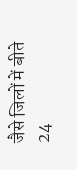जैसे जिलों में बीते 24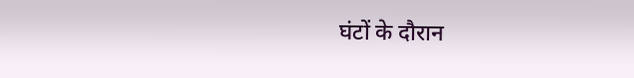घंटों के दौरान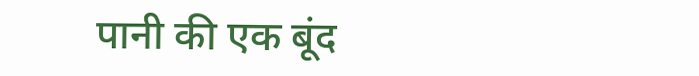पानी की एक बूंद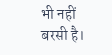भी नहीं बरसी है।